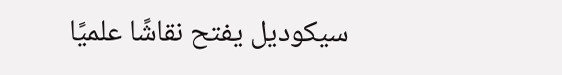سيكوديل يفتح نقاشًا علميًا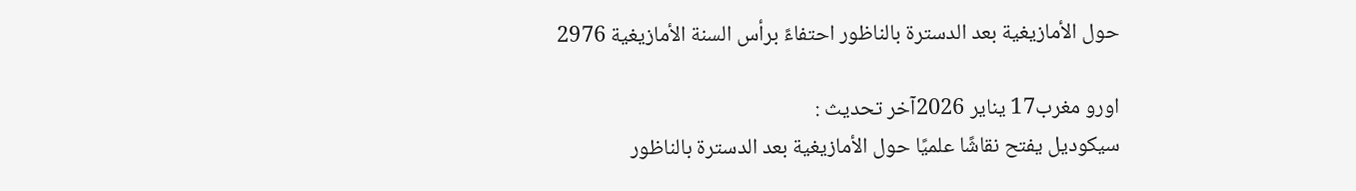حول الأمازيغية بعد الدسترة بالناظور احتفاءً برأس السنة الأمازيغية 2976

اورو مغرب17 يناير 2026آخر تحديث :
سيكوديل يفتح نقاشًا علميًا حول الأمازيغية بعد الدسترة بالناظور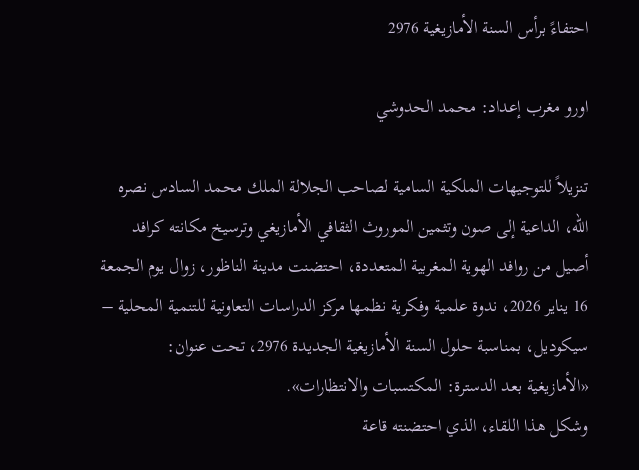احتفاءً برأس السنة الأمازيغية 2976

اورو مغرب إعداد: محمد الحدوشي

تنزيلاً للتوجيهات الملكية السامية لصاحب الجلالة الملك محمد السادس نصره الله، الداعية إلى صون وتثمين الموروث الثقافي الأمازيغي وترسيخ مكانته كرافد أصيل من روافد الهوية المغربية المتعددة، احتضنت مدينة الناظور، زوال يوم الجمعة 16 يناير 2026، ندوة علمية وفكرية نظمها مركز الدراسات التعاونية للتنمية المحلية – سيكوديل، بمناسبة حلول السنة الأمازيغية الجديدة 2976، تحت عنوان:
«الأمازيغية بعد الدسترة: المكتسبات والانتظارات».
وشكل هذا اللقاء، الذي احتضنته قاعة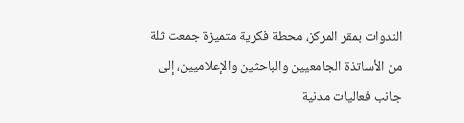الندوات بمقر المركز، محطة فكرية متميزة جمعت ثلة من الأساتذة الجامعيين والباحثين والإعلاميين، إلى جانب فعاليات مدنية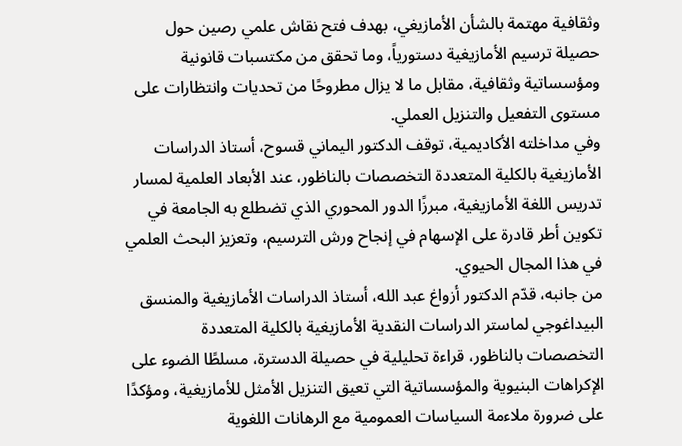وثقافية مهتمة بالشأن الأمازيغي، بهدف فتح نقاش علمي رصين حول حصيلة ترسيم الأمازيغية دستورياً، وما تحقق من مكتسبات قانونية ومؤسساتية وثقافية، مقابل ما لا يزال مطروحًا من تحديات وانتظارات على مستوى التفعيل والتنزيل العملي.
وفي مداخلته الأكاديمية، توقف الدكتور اليماني قسوح، أستاذ الدراسات الأمازيغية بالكلية المتعددة التخصصات بالناظور، عند الأبعاد العلمية لمسار تدريس اللغة الأمازيغية، مبرزًا الدور المحوري الذي تضطلع به الجامعة في تكوين أطر قادرة على الإسهام في إنجاح ورش الترسيم، وتعزيز البحث العلمي في هذا المجال الحيوي.
من جانبه، قدّم الدكتور أزواغ عبد الله، أستاذ الدراسات الأمازيغية والمنسق البيداغوجي لماستر الدراسات النقدية الأمازيغية بالكلية المتعددة التخصصات بالناظور، قراءة تحليلية في حصيلة الدسترة، مسلطًا الضوء على الإكراهات البنيوية والمؤسساتية التي تعيق التنزيل الأمثل للأمازيغية، ومؤكدًا على ضرورة ملاءمة السياسات العمومية مع الرهانات اللغوية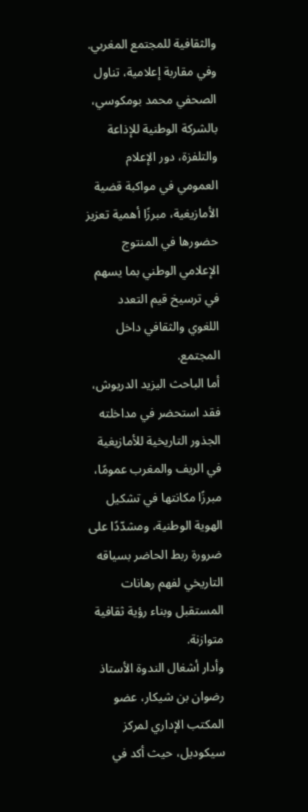والثقافية للمجتمع المغربي.
وفي مقاربة إعلامية، تناول الصحفي محمد بومكوسي، بالشركة الوطنية للإذاعة والتلفزة، دور الإعلام العمومي في مواكبة قضية الأمازيغية، مبرزًا أهمية تعزيز حضورها في المنتوج الإعلامي الوطني بما يسهم في ترسيخ قيم التعدد اللغوي والثقافي داخل المجتمع.
أما الباحث اليزيد الدريوش، فقد استحضر في مداخلته الجذور التاريخية للأمازيغية في الريف والمغرب عمومًا، مبرزًا مكانتها في تشكيل الهوية الوطنية، ومشدّدًا على ضرورة ربط الحاضر بسياقه التاريخي لفهم رهانات المستقبل وبناء رؤية ثقافية متوازنة.
وأدار أشغال الندوة الأستاذ رضوان بن شيكار، عضو المكتب الإداري لمركز سيكوديل، حيث أكد في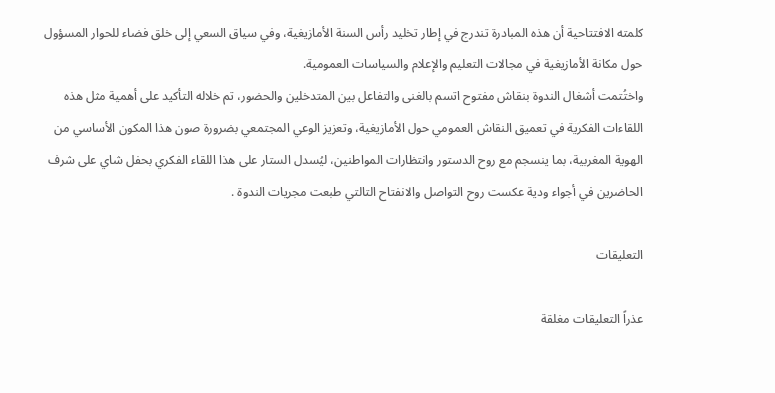كلمته الافتتاحية أن هذه المبادرة تندرج في إطار تخليد رأس السنة الأمازيغية، وفي سياق السعي إلى خلق فضاء للحوار المسؤول حول مكانة الأمازيغية في مجالات التعليم والإعلام والسياسات العمومية.
واختُتمت أشغال الندوة بنقاش مفتوح اتسم بالغنى والتفاعل بين المتدخلين والحضور، تم خلاله التأكيد على أهمية مثل هذه اللقاءات الفكرية في تعميق النقاش العمومي حول الأمازيغية، وتعزيز الوعي المجتمعي بضرورة صون هذا المكون الأساسي من الهوية المغربية، بما ينسجم مع روح الدستور وانتظارات المواطنين، ليُسدل الستار على هذا اللقاء الفكري بحفل شاي على شرف الحاضرين في أجواء ودية عكست روح التواصل والانفتاح التالتي طبعت مجريات الندوة .

التعليقات

عذراً التعليقات مغلقة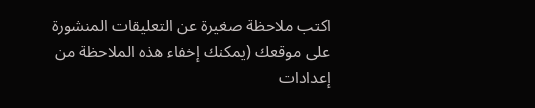اكتب ملاحظة صغيرة عن التعليقات المنشورة على موقعك (يمكنك إخفاء هذه الملاحظة من إعدادات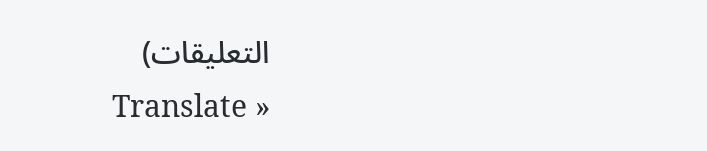التعليقات)
    Translate »